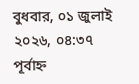বুধবার, ০১ জুলাই ২০২৬, ০৪:৩৭ পূর্বাহ্ন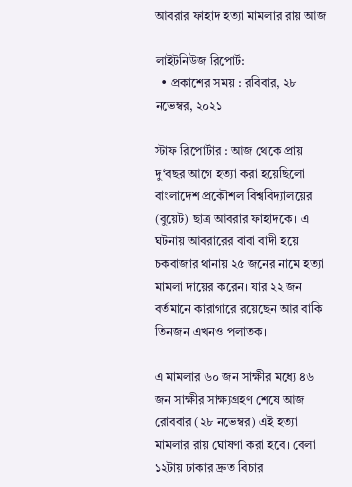আবরার ফাহাদ হত্যা মামলার রায় আজ

লাইটনিউজ রিপোর্ট:
  • প্রকাশের সময় : রবিবার, ২৮ নভেম্বর, ২০২১

স্টাফ রিপোর্টার : আজ থেকে প্রায় দু‘বছর আগে হত্যা করা হয়েছিলো বাংলাদেশ প্রকৌশল বিশ্ববিদ্যালয়ের (বুয়েট) ছাত্র আবরার ফাহাদকে। এ ঘটনায় আবরারের বাবা বাদী হয়ে চকবাজার থানায় ২৫ জনের নামে হত্যা মামলা দায়ের করেন। যার ২২ জন বর্তমানে কারাগারে রয়েছেন আর বাকি তিনজন এখনও পলাতক।

এ মামলার ৬০ জন সাক্ষীর মধ্যে ৪৬ জন সাক্ষীর সাক্ষ্যগ্রহণ শেষে আজ রোববার (২৮ নভেম্বর) এই হত্যা মামলার রায় ঘোষণা করা হবে। বেলা ১২টায় ঢাকার দ্রুত বিচার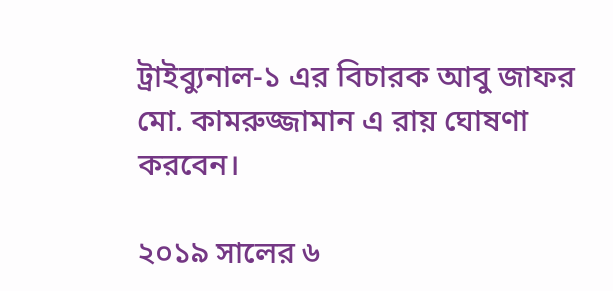ট্রাইব্যুনাল-১ এর বিচারক আবু জাফর মো. কামরুজ্জামান এ রায় ঘোষণা করবেন।

২০১৯ সালের ৬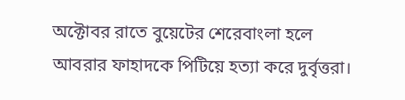অক্টোবর রাতে বুয়েটের শেরেবাংলা হলে আবরার ফাহাদকে পিটিয়ে হত্যা করে দুর্বৃত্তরা।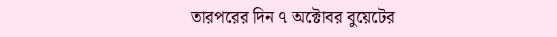তারপরের দিন ৭ অক্টোবর বুয়েটের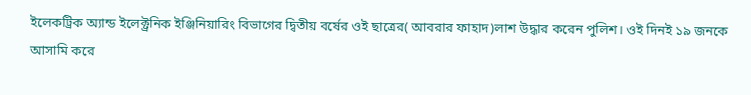ইলেকট্রিক অ্যান্ড ইলেক্ট্রনিক ইঞ্জিনিয়ারিং বিভাগের দ্বিতীয় বর্ষের ওই ছাত্রের( আবরার ফাহাদ)লাশ উদ্ধার করেন পুলিশ। ওই দিনই ১৯ জনকে আসামি করে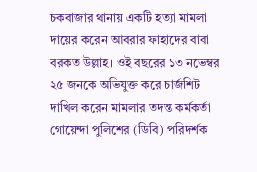চকবাজার থানায় একটি হত্যা মামলা দায়ের করেন আবরার ফাহাদের বাবা বরকত উল্লাহ। ওই বছরের ১৩ নভেম্বর ২৫ জনকে অভিযুক্ত করে চার্জশিট দাখিল করেন মামলার তদন্ত কর্মকর্তা গোয়েন্দা পুলিশের (ডিবি) পরিদর্শক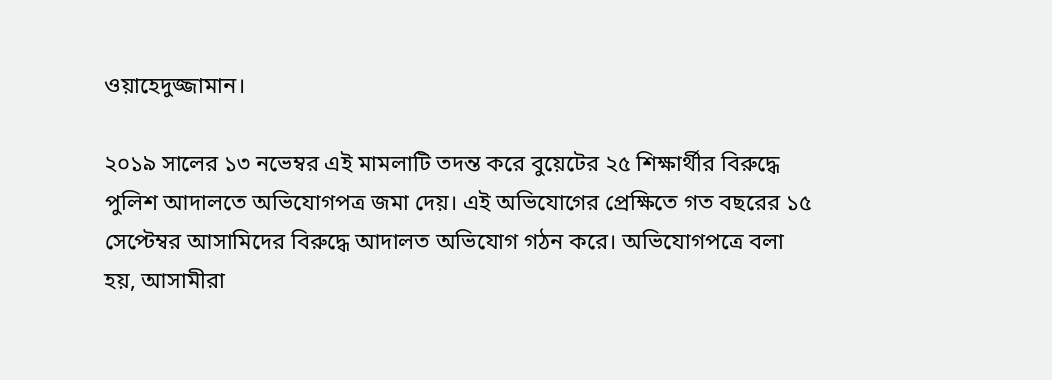ওয়াহেদুজ্জামান।

২০১৯ সালের ১৩ নভেম্বর এই মামলাটি তদন্ত করে বুয়েটের ২৫ শিক্ষার্থীর বিরুদ্ধে পুলিশ আদালতে অভিযোগপত্র জমা দেয়। এই অভিযোগের প্রেক্ষিতে গত বছরের ১৫ সেপ্টেম্বর আসামিদের বিরুদ্ধে আদালত অভিযোগ গঠন করে। অভিযোগপত্রে বলা হয়, আসামীরা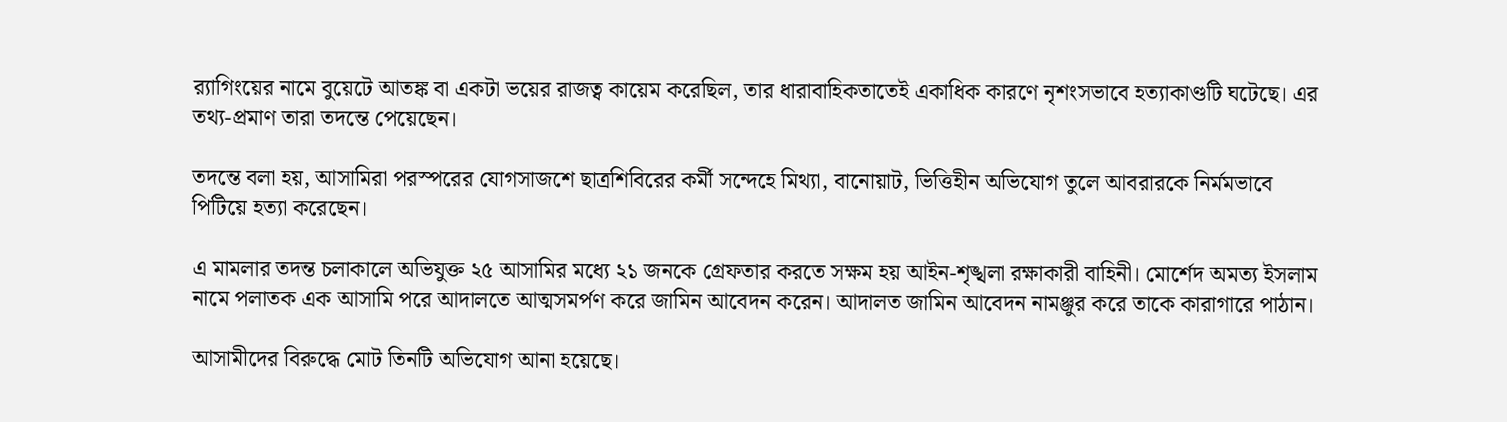র‍্যাগিংয়ের নামে বুয়েটে আতঙ্ক বা একটা ভয়ের রাজত্ব কায়েম করেছিল, তার ধারাবাহিকতাতেই একাধিক কারণে নৃশংসভাবে হত্যাকাণ্ডটি ঘটেছে। এর তথ্য-প্রমাণ তারা তদন্তে পেয়েছেন।

তদন্তে বলা হয়, আসামিরা পরস্পরের যোগসাজশে ছাত্রশিবিরের কর্মী সন্দেহে মিথ্যা, বানোয়াট, ভিত্তিহীন অভিযোগ তুলে আবরারকে নির্মমভাবে পিটিয়ে হত্যা করেছেন।

এ মামলার তদন্ত চলাকালে অভিযুক্ত ২৫ আসামির মধ্যে ২১ জনকে গ্রেফতার করতে সক্ষম হয় আইন-শৃঙ্খলা রক্ষাকারী বাহিনী। মোর্শেদ অমত্য ইসলাম নামে পলাতক এক আসামি পরে আদালতে আত্মসমর্পণ করে জামিন আবেদন করেন। আদালত জামিন আবেদন নামঞ্জুর করে তাকে কারাগারে পাঠান।

আসামীদের বিরুদ্ধে মোট তিনটি অভিযোগ আনা হয়েছে।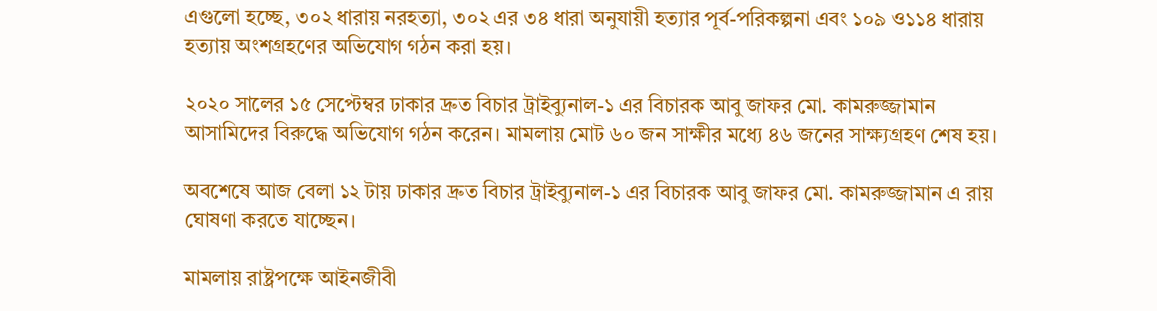এগুলো হচ্ছে, ৩০২ ধারায় নরহত্যা, ৩০২ এর ৩৪ ধারা অনুযায়ী হত্যার পূর্ব-পরিকল্পনা এবং ১০৯ ও১১৪ ধারায় হত্যায় অংশগ্রহণের অভিযোগ গঠন করা হয়।

২০২০ সালের ১৫ সেপ্টেম্বর ঢাকার দ্রুত বিচার ট্রাইব্যুনাল-১ এর বিচারক আবু জাফর মো. কামরুজ্জামান আসামিদের বিরুদ্ধে অভিযোগ গঠন করেন। মামলায় মোট ৬০ জন সাক্ষীর মধ্যে ৪৬ জনের সাক্ষ্যগ্রহণ শেষ হয়।

অবশেষে আজ বেলা ১২ টায় ঢাকার দ্রুত বিচার ট্রাইব্যুনাল-১ এর বিচারক আবু জাফর মো. কামরুজ্জামান এ রায় ঘোষণা করতে যাচ্ছেন।

মামলায় রাষ্ট্রপক্ষে আইনজীবী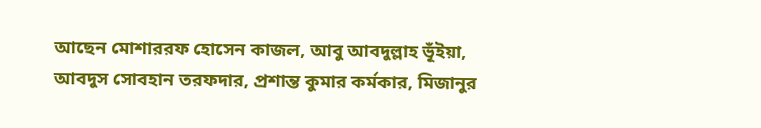আছেন মোশাররফ হোসেন কাজল, আবু আবদুল্লাহ ভূঁইয়া, আবদুস সোবহান তরফদার, প্রশান্ত কুমার কর্মকার, মিজানুর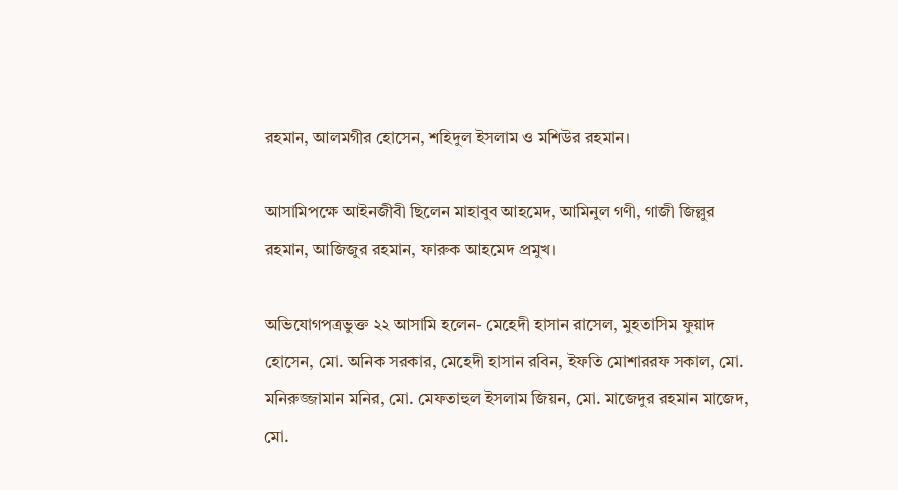রহমান, আলমগীর হোসেন, শহিদুল ইসলাম ও মশিউর রহমান।

আসামিপক্ষে আইনজীবী ছিলেন মাহাবুব আহমেদ, আমিনুল গণী, গাজী জিল্লুর রহমান, আজিজুর রহমান, ফারুক আহমেদ প্রমুখ।

অভিযোগপত্রভুক্ত ২২ আসামি হলেন- মেহেদী হাসান রাসেল, মুহতাসিম ফুয়াদ হোসেন, মো. অনিক সরকার, মেহেদী হাসান রবিন, ইফতি মোশাররফ সকাল, মো. মনিরুজ্জামান মনির, মো. মেফতাহুল ইসলাম জিয়ন, মো. মাজেদুর রহমান মাজেদ, মো.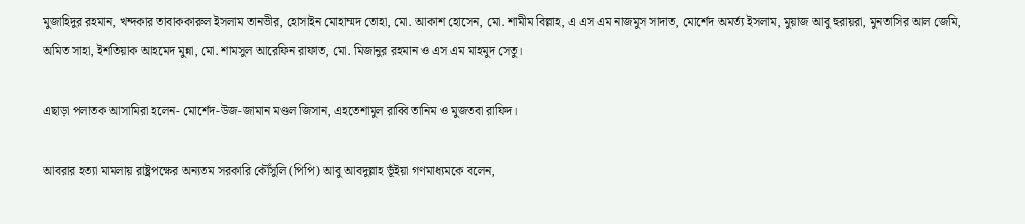মুজাহিদুর রহমান, খন্দকার তাবাককারুল ইসলাম তানভীর, হোসাইন মোহাম্মদ তোহা, মো. আকাশ হোসেন, মো. শামীম বিল্লাহ, এ এস এম নাজমুস সাদাত, মোর্শেদ অমর্ত্য ইসলাম, মুয়াজ আবু হুরায়রা, মুনতাসির আল জেমি, অমিত সাহা, ইশতিয়াক আহমেদ মুন্না, মো. শামসুল আরেফিন রাফাত, মো. মিজানুর রহমান ও এস এম মাহমুদ সেতু।

এছাড়া পলাতক আসামিরা হলেন- মোর্শেদ-উজ-জামান মণ্ডল জিসান, এহতেশামুল রাব্বি তানিম ও মুজতবা রাফিদ।

আবরার হত্যা মামলায় রাষ্ট্রপক্ষের অন্যতম সরকারি কৌঁসুলি (পিপি) আবু আবদুল্লাহ ভূঁইয়া গণমাধ্যমকে বলেন,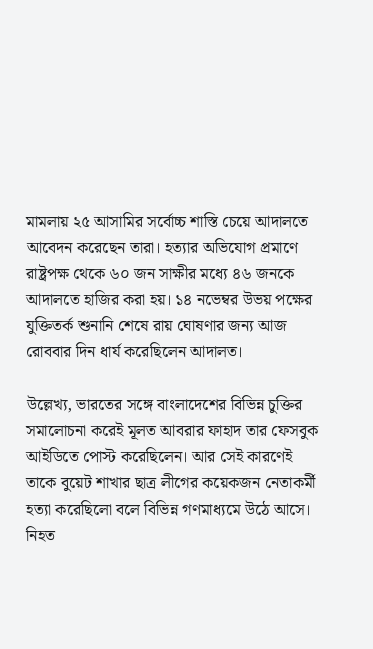মামলায় ২৫ আসামির সর্বোচ্চ শাস্তি চেয়ে আদালতে আবেদন করেছেন তারা। হত্যার অভিযোগ প্রমাণে রাষ্ট্রপক্ষ থেকে ৬০ জন সাক্ষীর মধ্যে ৪৬ জনকে আদালতে হাজির করা হয়। ১৪ নভেম্বর উভয় পক্ষের যুক্তিতর্ক শুনানি শেষে রায় ঘোষণার জন্য আজ রোববার দিন ধার্য করেছিলেন আদালত।

উল্লেখ্য, ভারতের সঙ্গে বাংলাদেশের বিভিন্ন চুক্তির সমালোচনা করেই মূলত আবরার ফাহাদ তার ফেসবুক আইডিতে পোস্ট করেছিলেন। আর সেই কারণেই তাকে বুয়েট শাখার ছাত্র লীগের কয়েকজন নেতাকর্মী হত্যা করেছিলো বলে বিভিন্ন গণমাধ্যমে ‍উঠে আসে। নিহত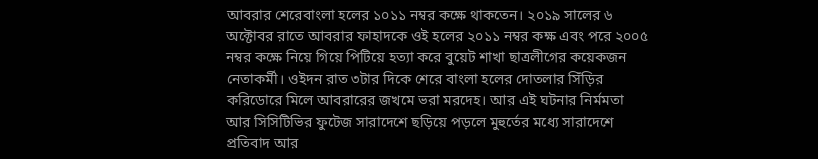আবরার শেরেবাংলা হলের ১০১১ নম্বর কক্ষে থাকতেন। ২০১৯ সালের ৬ অক্টোবর রাতে আবরার ফাহাদকে ওই হলের ২০১১ নম্বর কক্ষ এবং পরে ২০০৫ নম্বর কক্ষে নিয়ে গিয়ে পিটিয়ে হত্যা করে বুয়েট শাখা ছাত্রলীগের কয়েকজন নেতাকর্মী। ওইদন রাত ৩টার দিকে শেরে বাংলা হলের দোতলার সিঁড়ির করিডোরে মিলে আবরারের জখমে ভরা মরদেহ। আর এই ঘটনার নির্মমতা আর সিসিটিভির ফুটেজ সারাদেশে ছড়িয়ে পড়লে মুহুর্তের মধ্যে সারাদেশে প্রতিবাদ আর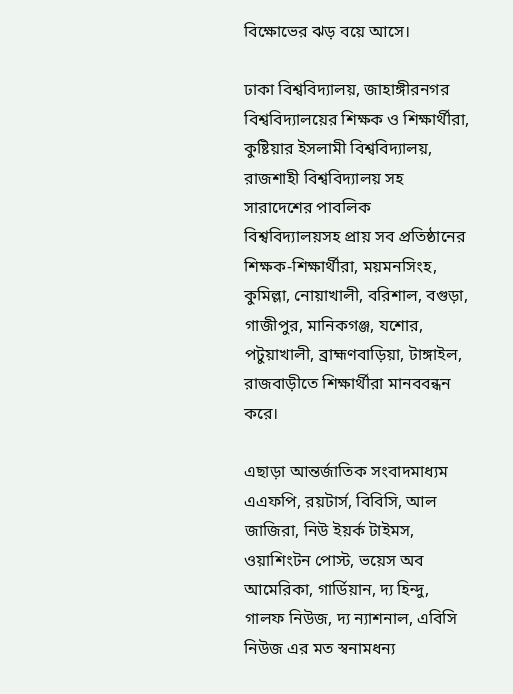বিক্ষোভের ঝড় বয়ে আসে।

ঢাকা বিশ্ববিদ্যালয়, জাহাঙ্গীরনগর বিশ্ববিদ্যালয়ের শিক্ষক ও শিক্ষার্থীরা, কুষ্টিয়ার ইসলামী বিশ্ববিদ্যালয়, রাজশাহী বিশ্ববিদ্যালয় সহ সারাদেশের পাবলিক বিশ্ববিদ্যালয়সহ প্রায় সব প্রতিষ্ঠানের শিক্ষক-শিক্ষার্থীরা, ময়মনসিংহ, কুমিল্লা, নোয়াখালী, বরিশাল, বগুড়া, গাজীপুর, মানিকগঞ্জ, যশোর, পটুয়াখালী, ব্রাহ্মণবাড়িয়া, টাঙ্গাইল, রাজবাড়ীতে শিক্ষার্থীরা মানববন্ধন করে।

এছাড়া আন্তর্জাতিক সংবাদমাধ্যম এএফপি, রয়টার্স, বিবিসি, আল জাজিরা, নিউ ইয়র্ক টাইমস, ওয়াশিংটন পোস্ট, ভয়েস অব আমেরিকা, গার্ডিয়ান, দ্য হিন্দু, গালফ নিউজ, দ্য ন্যাশনাল, এবিসি নিউজ এর মত স্বনামধন্য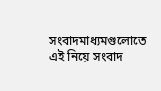সংবাদমাধ্যমগুলোতে এই নিয়ে সংবাদ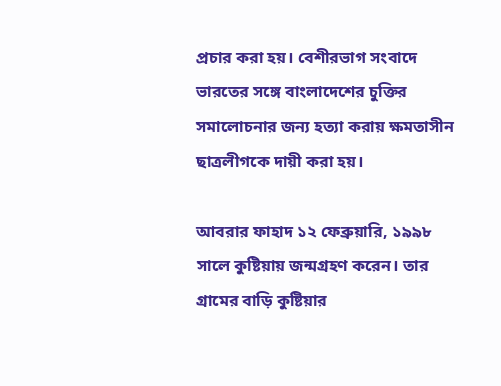প্রচার করা হয়। বেশীরভাগ সংবাদে ভারতের সঙ্গে বাংলাদেশের চুক্তির সমালোচনার জন্য হত্যা করায় ক্ষমতাসীন ছাত্রলীগকে দায়ী করা হয়।

আবরার ফাহাদ ১২ ফেব্রুয়ারি, ১৯৯৮ সালে কুষ্টিয়ায় জন্মগ্রহণ করেন। তার গ্রামের বাড়ি কুষ্টিয়ার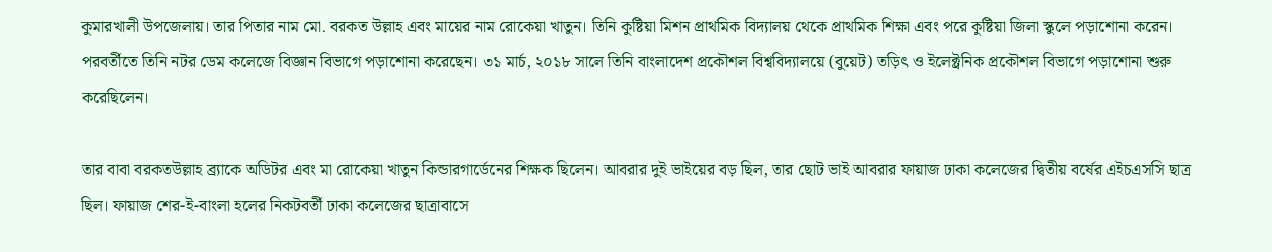কুমারখালী উপজেলায়। তার পিতার নাম মো. বরকত উল্লাহ এবং মায়ের নাম রোকেয়া খাতুন। তিনি কুষ্টিয়া মিশন প্রাথমিক বিদ্যালয় থেকে প্রাথমিক শিক্ষা এবং পরে কুষ্টিয়া জিলা স্কুলে পড়াশোনা করেন। পরবর্তীতে তিনি নটর ডেম কলেজে বিজ্ঞান বিভাগে পড়াশোনা করেছেন। ৩১ মার্চ, ২০১৮ সালে তিনি বাংলাদেশ প্রকৌশল বিশ্ববিদ্যালয়ে (বুয়েট) তড়িৎ ও ইলেক্ট্রনিক প্রকৌশল বিভাগে পড়াশোনা শুরু করেছিলেন।

তার বাবা বরকতউল্লাহ ব্র্যাকে অডিটর এবং মা রোকেয়া খাতুন কিন্ডারগার্ডেনের শিক্ষক ছিলেন। আবরার দুই ভাইয়ের বড় ছিল, তার ছোট ভাই আবরার ফায়াজ ঢাকা কলেজের দ্বিতীয় বর্ষের এইচএসসি ছাত্র ছিল। ফায়াজ শের-ই-বাংলা হলের নিকটবর্তী ঢাকা কলেজের ছাত্রাবাসে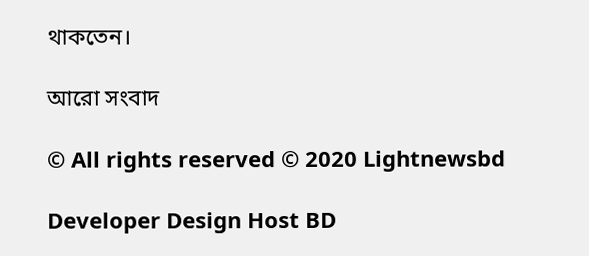থাকতেন।

আরো সংবাদ

© All rights reserved © 2020 Lightnewsbd

Developer Design Host BD